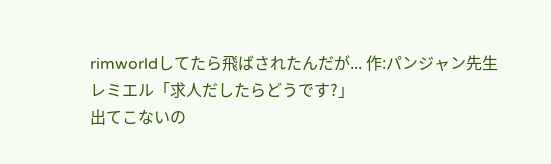rimworldしてたら飛ばされたんだが... 作:パンジャン先生
レミエル「求人だしたらどうです?」
出てこないの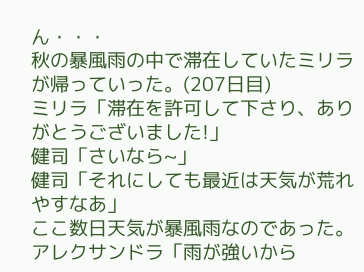ん・・・
秋の暴風雨の中で滞在していたミリラが帰っていった。(207日目)
ミリラ「滞在を許可して下さり、ありがとうございました!」
健司「さいなら~」
健司「それにしても最近は天気が荒れやすなあ」
ここ数日天気が暴風雨なのであった。
アレクサンドラ「雨が強いから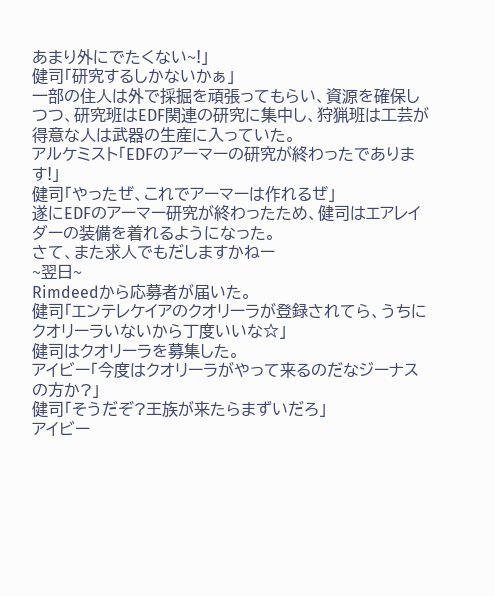あまり外にでたくない~!」
健司「研究するしかないかぁ」
一部の住人は外で採掘を頑張ってもらい、資源を確保しつつ、研究班はEDF関連の研究に集中し、狩猟班は工芸が得意な人は武器の生産に入っていた。
アルケミスト「EDFのアーマーの研究が終わったであります!」
健司「やったぜ、これでアーマーは作れるぜ」
遂にEDFのアーマー研究が終わったため、健司はエアレイダーの装備を着れるようになった。
さて、また求人でもだしますかねー
~翌日~
Rimdeedから応募者が届いた。
健司「エンテレケイアのクオリーラが登録されてら、うちにクオリーラいないから丁度いいな☆」
健司はクオリーラを募集した。
アイビー「今度はクオリーラがやって来るのだなジーナスの方か?」
健司「そうだぞ?王族が来たらまずいだろ」
アイビー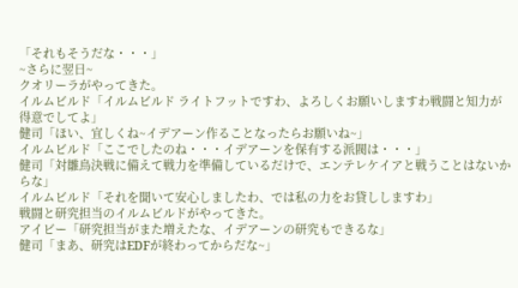「それもそうだな・・・」
~さらに翌日~
クオリーラがやってきた。
イルムビルド「イルムビルド ライトフットですわ、よろしくお願いしますわ戦闘と知力が得意でしてよ」
健司「ほい、宜しくね~イデアーン作ることなったらお願いね~」
イルムビルド「ここでしたのね・・・イデアーンを保有する派閥は・・・」
健司「対雛鳥決戦に備えて戦力を準備しているだけで、エンテレケイアと戦うことはないからな」
イルムビルド「それを聞いて安心しましたわ、では私の力をお貸ししますわ」
戦闘と研究担当のイルムビルドがやってきた。
アイビー「研究担当がまた増えたな、イデアーンの研究もできるな」
健司「まあ、研究はEDFが終わってからだな~」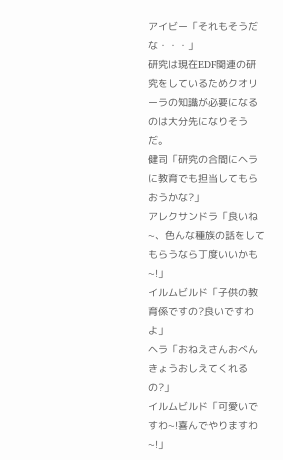アイビー「それもそうだな・・・」
研究は現在EDF関連の研究をしているためクオリーラの知識が必要になるのは大分先になりそうだ。
健司「研究の合間にヘラに教育でも担当してもらおうかな?」
アレクサンドラ「良いね~、色んな種族の話をしてもらうなら丁度いいかも~!」
イルムビルド「子供の教育係ですの?良いですわよ」
ヘラ「おねえさんおべんきょうおしえてくれるの?」
イルムビルド「可愛いですわ~!喜んでやりますわ~!」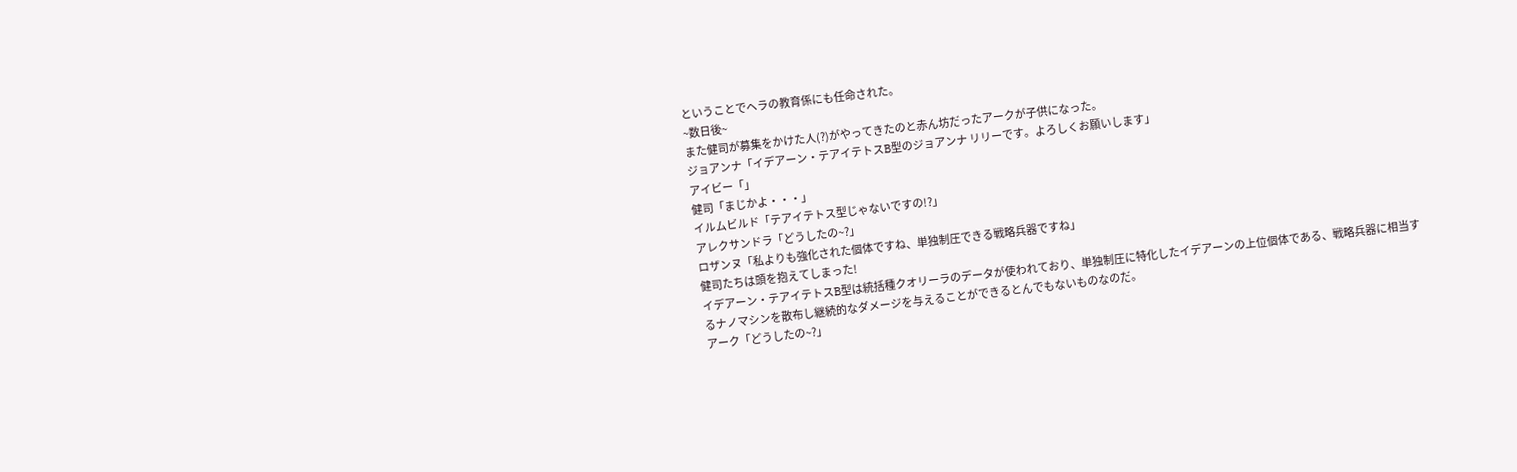ということでヘラの教育係にも任命された。
~数日後~
また健司が募集をかけた人(?)がやってきたのと赤ん坊だったアークが子供になった。
ジョアンナ「イデアーン・テアイテトスB型のジョアンナ リリーです。よろしくお願いします」
アイビー「」
健司「まじかよ・・・」
イルムビルド「テアイテトス型じゃないですの!?」
アレクサンドラ「どうしたの~?」
ロザンヌ「私よりも強化された個体ですね、単独制圧できる戦略兵器ですね」
健司たちは頭を抱えてしまった!
イデアーン・テアイテトスB型は統括種クオリーラのデータが使われており、単独制圧に特化したイデアーンの上位個体である、戦略兵器に相当するナノマシンを散布し継続的なダメージを与えることができるとんでもないものなのだ。
アーク「どうしたの~?」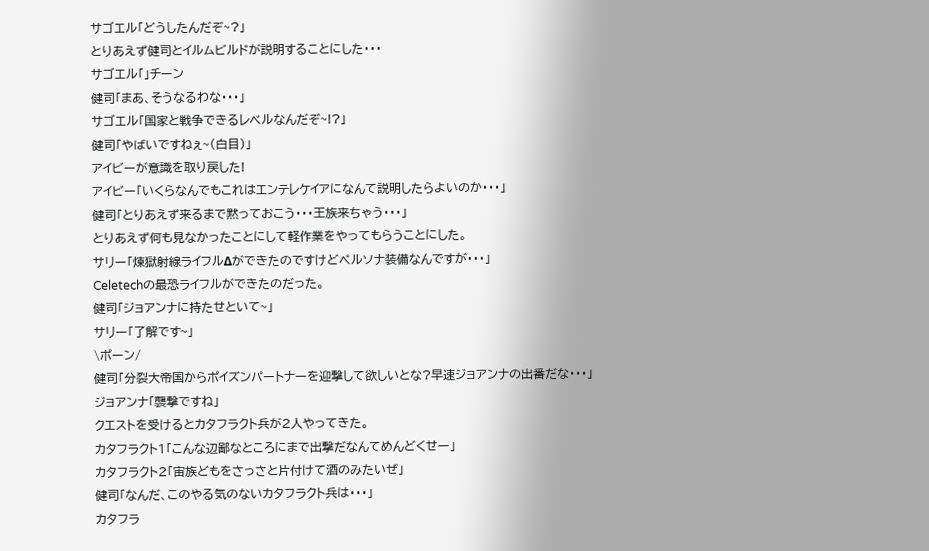サゴエル「どうしたんだぞ~?」
とりあえず健司とイルムビルドが説明することにした・・・
サゴエル「」チーン
健司「まあ、そうなるわな・・・」
サゴエル「国家と戦争できるレベルなんだぞ~!?」
健司「やばいですねぇ~(白目)」
アイビーが意識を取り戻した!
アイビー「いくらなんでもこれはエンテレケイアになんて説明したらよいのか・・・」
健司「とりあえず来るまで黙っておこう・・・王族来ちゃう・・・」
とりあえず何も見なかったことにして軽作業をやってもらうことにした。
サリー「煉獄射線ライフルΔができたのですけどペルソナ装備なんですが・・・」
Celetechの最恐ライフルができたのだった。
健司「ジョアンナに持たせといて~」
サリー「了解です~」
\ポーン/
健司「分裂大帝国からポイズンパートナーを迎撃して欲しいとな?早速ジョアンナの出番だな・・・」
ジョアンナ「襲撃ですね」
クエストを受けるとカタフラクト兵が2人やってきた。
カタフラクト1「こんな辺鄙なところにまで出撃だなんてめんどくせー」
カタフラクト2「宙族どもをさっさと片付けて酒のみたいぜ」
健司「なんだ、このやる気のないカタフラクト兵は・・・」
カタフラ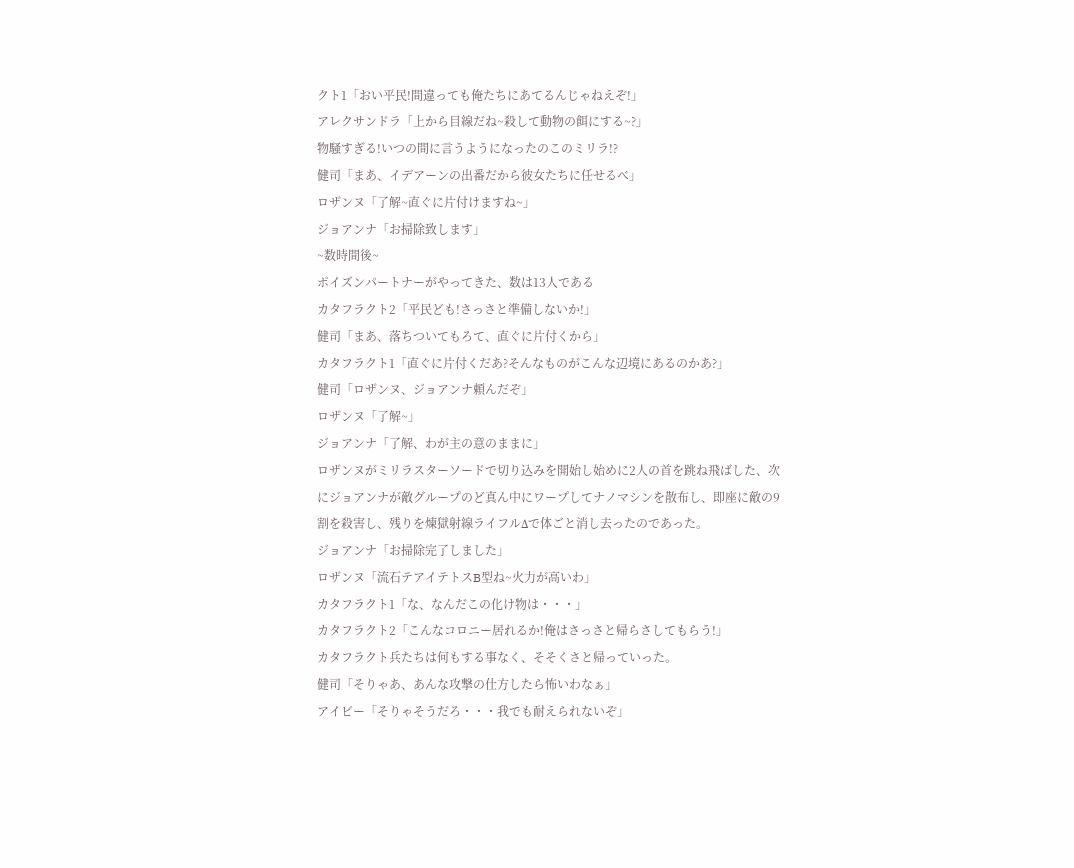クト1「おい平民!間違っても俺たちにあてるんじゃねえぞ!」
アレクサンドラ「上から目線だね~殺して動物の餌にする~?」
物騒すぎる!いつの間に言うようになったのこのミリラ!?
健司「まあ、イデアーンの出番だから彼女たちに任せるべ」
ロザンヌ「了解~直ぐに片付けますね~」
ジョアンナ「お掃除致します」
~数時間後~
ポイズンパートナーがやってきた、数は13人である
カタフラクト2「平民ども!さっさと準備しないか!」
健司「まあ、落ちついてもろて、直ぐに片付くから」
カタフラクト1「直ぐに片付くだあ?そんなものがこんな辺境にあるのかあ?」
健司「ロザンヌ、ジョアンナ頼んだぞ」
ロザンヌ「了解~」
ジョアンナ「了解、わが主の意のままに」
ロザンヌがミリラスターソードで切り込みを開始し始めに2人の首を跳ね飛ばした、次にジョアンナが敵グループのど真ん中にワープしてナノマシンを散布し、即座に敵の9割を殺害し、残りを煉獄射線ライフルΔで体ごと消し去ったのであった。
ジョアンナ「お掃除完了しました」
ロザンヌ「流石テアイテトスB型ね~火力が高いわ」
カタフラクト1「な、なんだこの化け物は・・・」
カタフラクト2「こんなコロニー居れるか!俺はさっさと帰らさしてもらう!」
カタフラクト兵たちは何もする事なく、そそくさと帰っていった。
健司「そりゃあ、あんな攻撃の仕方したら怖いわなぁ」
アイビー「そりゃそうだろ・・・我でも耐えられないぞ」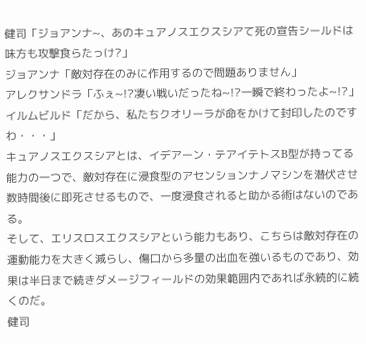健司「ジョアンナ~、あのキュアノスエクスシアて死の宣告シールドは味方も攻撃食らたっけ?」
ジョアンナ「敵対存在のみに作用するので問題ありません」
アレクサンドラ「ふぇ~!?凄い戦いだったね~!?一瞬で終わったよ~!?」
イルムビルド「だから、私たちクオリーラが命をかけて封印したのですわ・・・」
キュアノスエクスシアとは、イデアーン・テアイテトスB型が持ってる能力の一つで、敵対存在に浸食型のアセンションナノマシンを潜伏させ数時間後に即死させるもので、一度浸食されると助かる術はないのである。
そして、エリスロスエクスシアという能力もあり、こちらは敵対存在の運動能力を大きく減らし、傷口から多量の出血を強いるものであり、効果は半日まで続きダメージフィールドの効果範囲内であれば永続的に続くのだ。
健司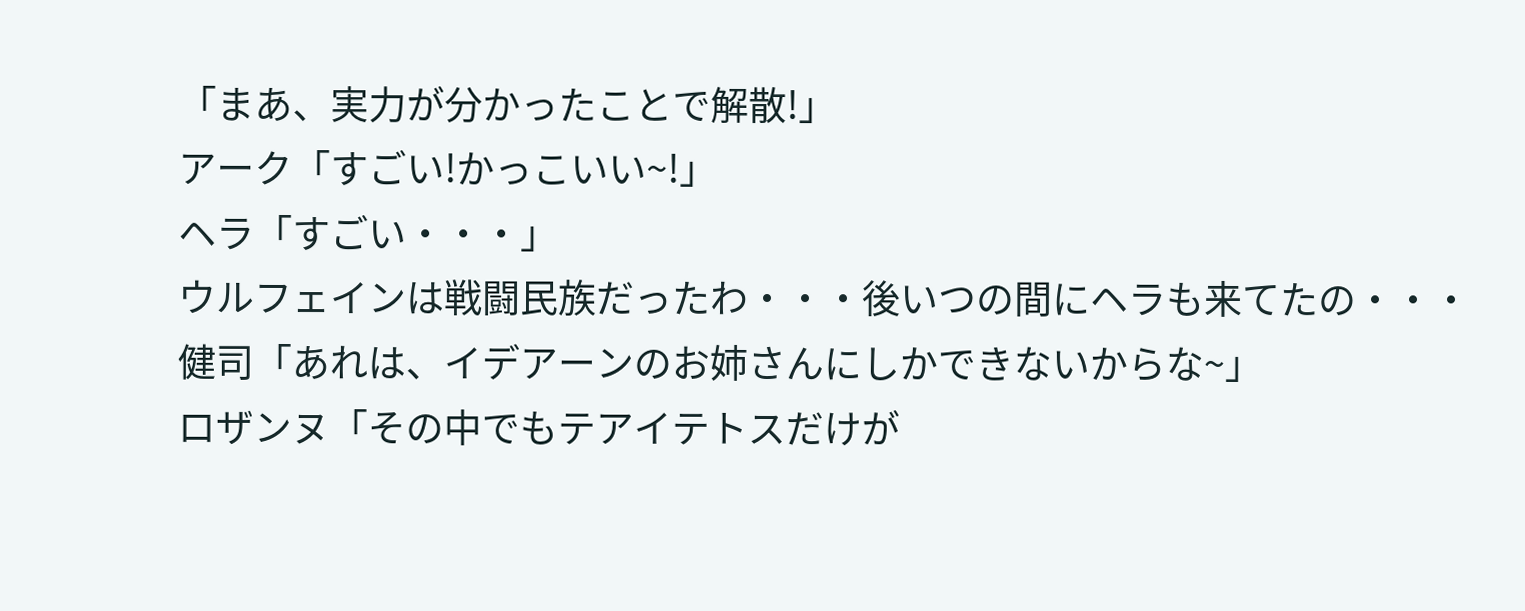「まあ、実力が分かったことで解散!」
アーク「すごい!かっこいい~!」
ヘラ「すごい・・・」
ウルフェインは戦闘民族だったわ・・・後いつの間にヘラも来てたの・・・
健司「あれは、イデアーンのお姉さんにしかできないからな~」
ロザンヌ「その中でもテアイテトスだけが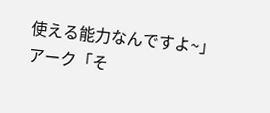使える能力なんですよ~」
アーク「そ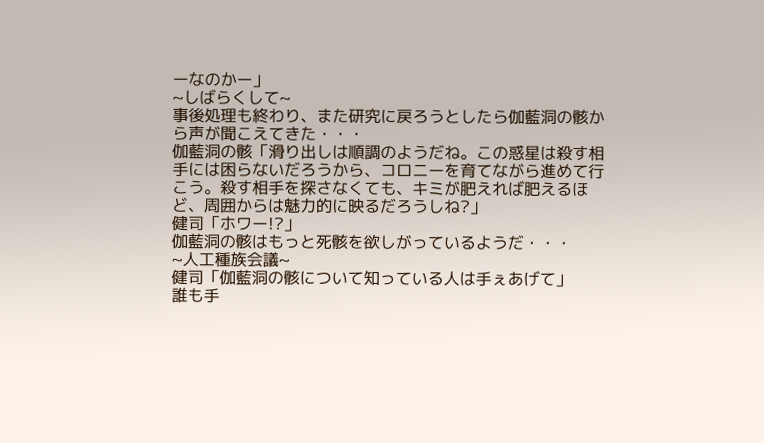ーなのかー」
~しばらくして~
事後処理も終わり、また研究に戻ろうとしたら伽藍洞の骸から声が聞こえてきた・・・
伽藍洞の骸「滑り出しは順調のようだね。この惑星は殺す相手には困らないだろうから、コロニーを育てながら進めて行こう。殺す相手を探さなくても、キミが肥えれば肥えるほど、周囲からは魅力的に映るだろうしね?」
健司「ホワー!?」
伽藍洞の骸はもっと死骸を欲しがっているようだ・・・
~人工種族会議~
健司「伽藍洞の骸について知っている人は手ぇあげて」
誰も手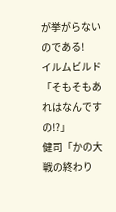が挙がらないのである!
イルムビルド「そもそもあれはなんですの!?」
健司「かの大戦の終わり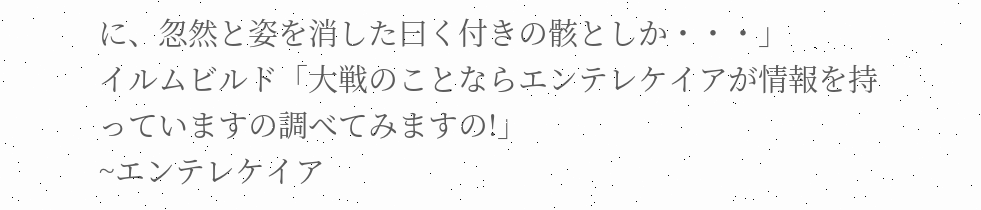に、忽然と姿を消した曰く付きの骸としか・・・」
イルムビルド「大戦のことならエンテレケイアが情報を持っていますの調べてみますの!」
~エンテレケイア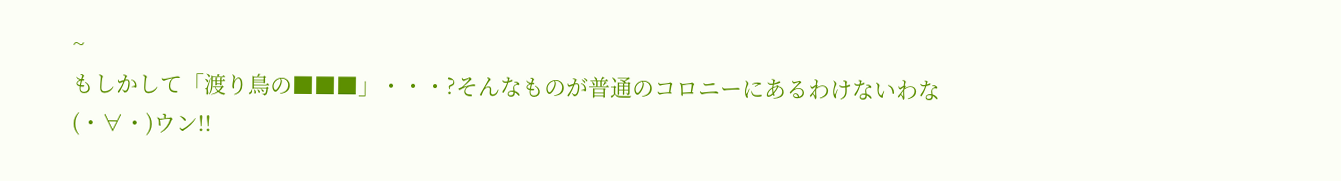~
もしかして「渡り鳥の■■■」・・・?そんなものが普通のコロニーにあるわけないわな
(・∀・)ウン!!